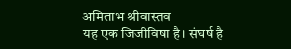अमिताभ श्रीवास्तव
यह एक जिजीविषा है। संघर्ष है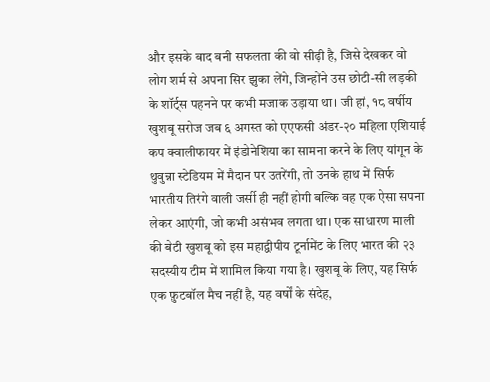और इसके बाद बनी सफलता की वो सीढ़ी है, जिसे देखकर वो लोग शर्म से अपना सिर झुका लेंगे, जिन्होंने उस छोटी-सी लड़की के शॉर्ट्स पहनने पर कभी मजाक उड़ाया था। जी हां, १८ वर्षीय खुशबू सरोज जब ६ अगस्त को एएफसी अंडर-२० महिला एशियाई कप क्वालीफायर में इंडोनेशिया का सामना करने के लिए यांगून के थुवुन्ना स्टेडियम में मैदान पर उतरेंगी, तो उनके हाथ में सिर्फ भारतीय तिरंगे वाली जर्सी ही नहीं होगी बल्कि वह एक ऐसा सपना लेकर आएंगी, जो कभी असंभव लगता था। एक साधारण माली की बेटी खुशबू को इस महाद्वीपीय टूर्नामेंट के लिए भारत की २३ सदस्यीय टीम में शामिल किया गया है। खुशबू के लिए, यह सिर्फ एक फ़ुटबॉल मैच नहीं है, यह वर्षों के संदेह,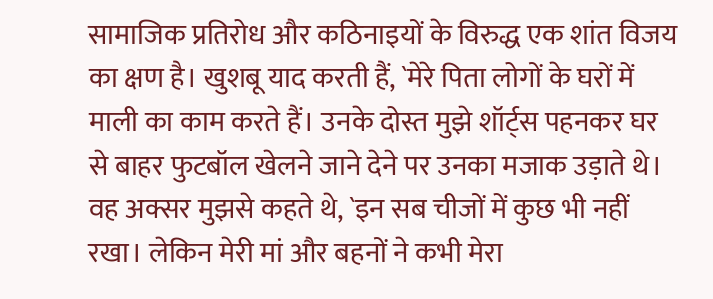सामाजिक प्रतिरोध और कठिनाइयों के विरुद्ध एक शांत विजय का क्षण है। खुशबू याद करती हैं, `मेरे पिता लोगों के घरों में माली का काम करते हैं। उनके दोस्त मुझे शॉर्ट्स पहनकर घर से बाहर फुटबॉल खेलने जाने देने पर उनका मजाक उड़ाते थे। वह अक्सर मुझसे कहते थे, `इन सब चीजों में कुछ भी नहीं रखा। लेकिन मेरी मां और बहनों ने कभी मेरा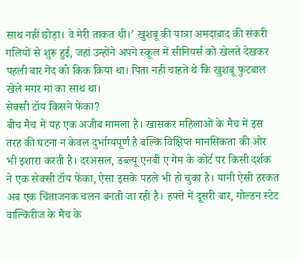साथ नहीं छोड़ा। वे मेरी ताकत थीं।’ खुशबू की यात्रा अमदाबाद की संकरी गलियों से शुरू हुई, जहां उन्होंने अपने स्कूल में सीनियर्स को खेलते देखकर पहली बार गेंद को किक किया था। पिता नहीं चाहते थे कि खुशबू फुटबाल खेले मगर मां का साथ था।
सेक्सी टॉय किसने फेंका?
बीच मैच में यह एक अजीब मामला है। खासकर महिलाओं के मैच में इस तरह की घटना न केवल दुर्भाग्यपूर्ण है बल्कि विक्षिप्त मानसिकता की ओर भी इशारा करती है। दरअसल, डब्ल्यू एनबी ए गेम के कोर्ट पर किसी दर्शक ने एक सेक्सी टॉय फेंका, ऐसा इसके पहले भी हो चुका है। यानी ऐसी हरकत अब एक चिंताजनक चलन बनती जा रही है। हफ्ते में दूसरी बार, गोल्डन स्टेट वाल्किरीज के मैच के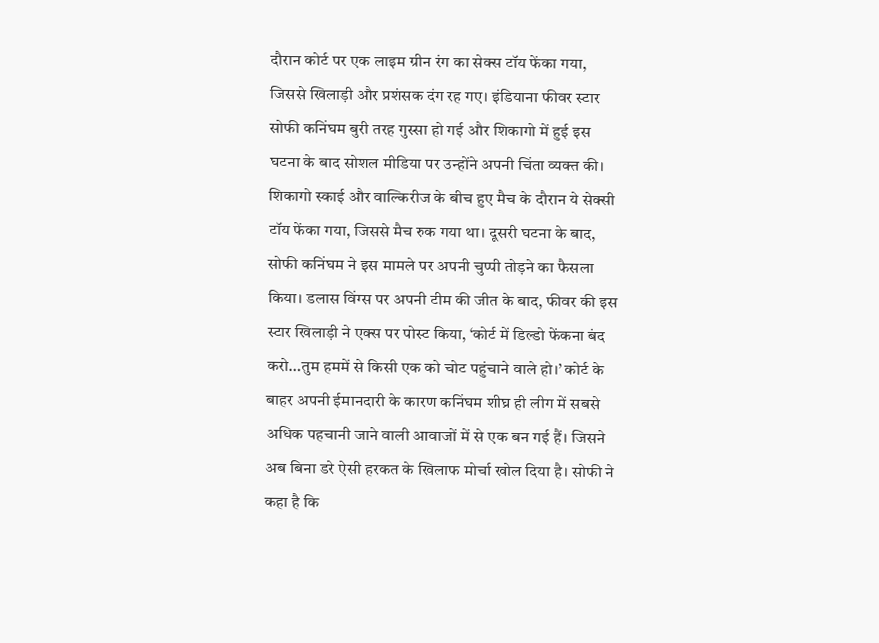दौरान कोर्ट पर एक लाइम ग्रीन रंग का सेक्स टॉय फेंका गया, जिससे खिलाड़ी और प्रशंसक दंग रह गए। इंडियाना फीवर स्टार सोफी कनिंघम बुरी तरह गुस्सा हो गई और शिकागो में हुई इस घटना के बाद सोशल मीडिया पर उन्होंने अपनी चिंता व्यक्त की। शिकागो स्काई और वाल्किरीज के बीच हुए मैच के दौरान ये सेक्सी टॉय फेंका गया, जिससे मैच रुक गया था। दूसरी घटना के बाद, सोफी कनिंघम ने इस मामले पर अपनी चुप्पी तोड़ने का फैसला किया। डलास विंग्स पर अपनी टीम की जीत के बाद, फीवर की इस स्टार खिलाड़ी ने एक्स पर पोस्ट किया, ‘कोर्ट में डिल्डो फेंकना बंद करो…तुम हममें से किसी एक को चोट पहुंचाने वाले हो।’ कोर्ट के बाहर अपनी ईमानदारी के कारण कनिंघम शीघ्र ही लीग में सबसे अधिक पहचानी जाने वाली आवाजों में से एक बन गई हैं। जिसने अब बिना डरे ऐसी हरकत के खिलाफ मोर्चा खोल दिया है। सोफी ने कहा है कि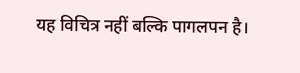यह विचित्र नहीं बल्कि पागलपन है।